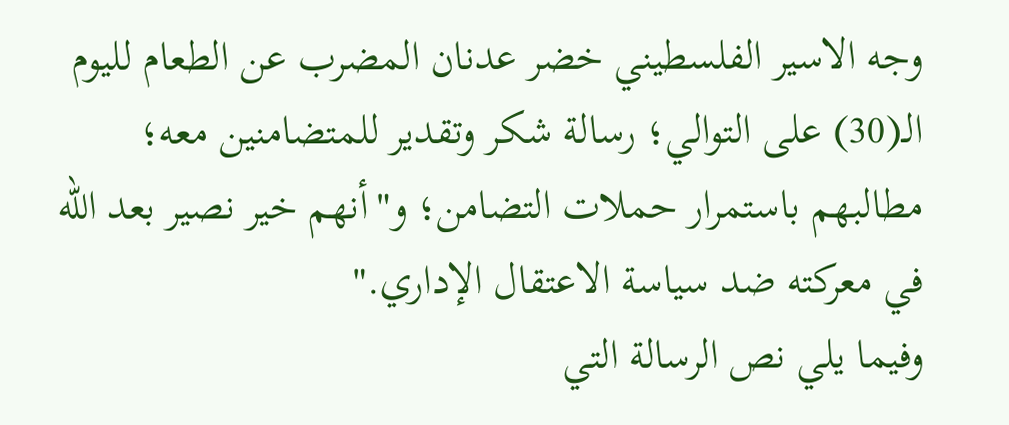وجه الاسير الفلسطيني خضر عدنان المضرب عن الطعام لليوم الـ(30) على التوالي؛ رسالة شكر وتقدير للمتضامنين معه؛ مطالبهم باستمرار حملات التضامن؛ و"أنهم خير نصير بعد الله في معركته ضد سياسة الاعتقال الإداري."
وفيما يلي نص الرسالة التي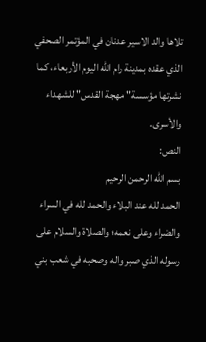تلاها والد الاسير عدنان في المؤتمر الصحفي الذي عقده بمدينة رام الله اليوم الأربعاء، كما نشرتها مؤسسة" مهجة القدس" للشهداء والأسرى.
النص:
بسم الله الرحمن الرحيم
الحمد لله عند البلاء والحمد لله في السراء والضراء وعلى نعمه؛ والصلاة والسلام على رسوله الذي صبر واله وصحبه في شعب بني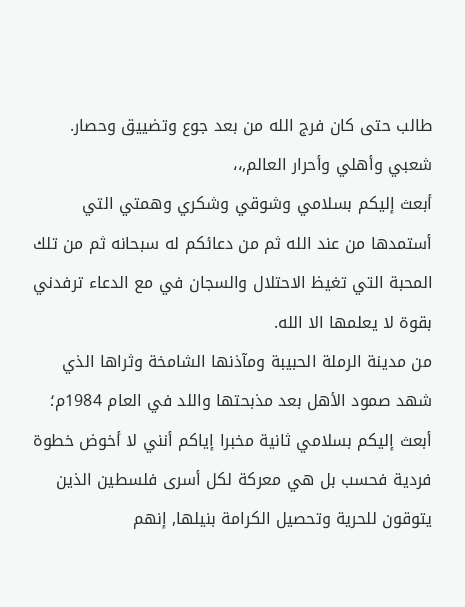طالب حتى كان فرج الله من بعد جوع وتضييق وحصار.
شعبي وأهلي وأحرار العالم,،،
أبعث إليكم بسلامي وشوقي وشكري وهمتي التي أستمدها من عند الله ثم من دعائكم له سبحانه ثم من تلك المحبة التي تغيظ الاحتلال والسجان في مع الدعاء ترفدني بقوة لا يعلمها الا الله.
من مدينة الرملة الحبيبة ومآذنها الشامخة وثراها الذي شهد صمود الأهل بعد مذبحتها واللد في العام 1984م؛ أبعث إليكم بسلامي ثانية مخبرا إياكم أنني لا أخوض خطوة فردية فحسب بل هي معركة لكل أسرى فلسطين الذين يتوقون للحرية وتحصيل الكرامة بنيلها, إنهم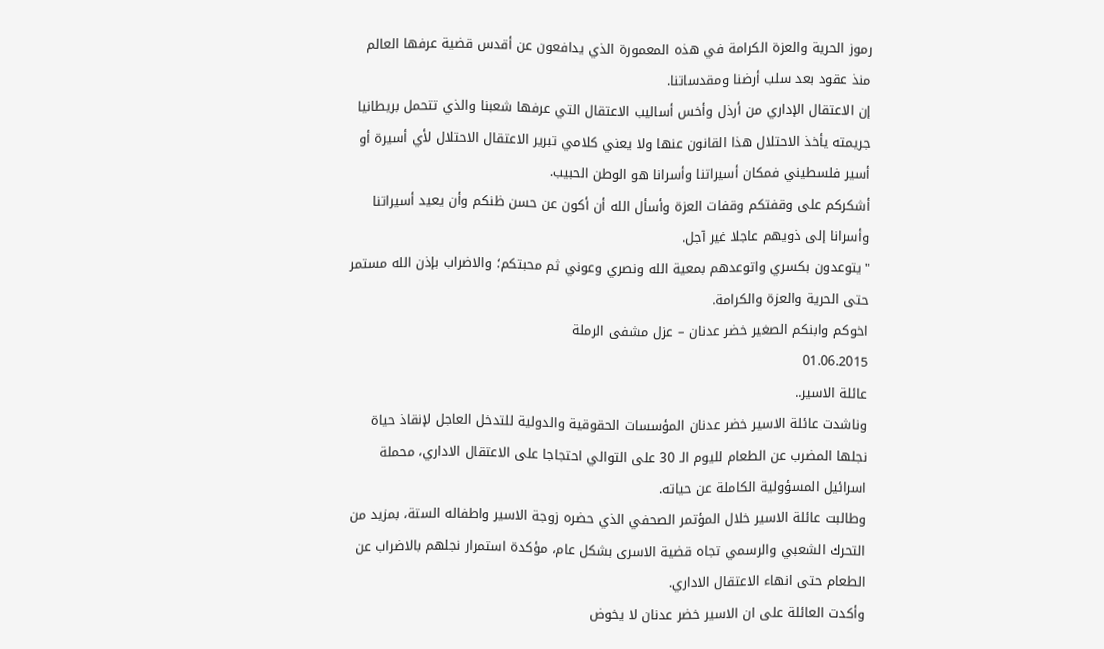رموز الحرية والعزة الكرامة في هذه المعمورة الذي يدافعون عن أقدس قضية عرفها العالم منذ عقود بعد سلب أرضنا ومقدساتنا.
إن الاعتقال الإداري من أرذل وأخس أساليب الاعتقال التي عرفها شعبنا والذي تتحمل بريطانيا جريمته يأخذ الاحتلال هذا القانون عنها ولا يعني كلامي تبرير الاعتقال الاحتلال لأي أسيرة أو أسير فلسطيني فمكان أسيراتنا وأسرانا هو الوطن الحبيب.
أشكركم على وقفتكم وقفات العزة وأسأل الله أن أكون عن حسن ظنكم وأن يعيد أسيراتنا وأسرانا إلى ذويهم عاجلا غير آجل.
"يتوعدون بكسري واتوعدهم بمعية الله ونصري وعوني ثم محبتكم؛ والاضراب بإذن الله مستمر حتى الحرية والعزة والكرامة.
اخوكم وابنكم الصغير خضر عدنان – عزل مشفى الرملة
01.06.2015
عائلة الاسير..
وناشدت عائلة الاسير خضر عدنان المؤسسات الحقوقية والدولية للتدخل العاجل لإنقاذ حياة نجلها المضرب عن الطعام لليوم الـ 30 على التوالي احتجاجا على الاعتقال الاداري، محملة اسرائيل المسؤولية الكاملة عن حياته.
وطالبت عائلة الاسير خلال المؤتمر الصحفي الذي حضره زوجة الاسير واطفاله الستة، بمزيد من التحرك الشعبي والرسمي تجاه قضية الاسرى بشكل عام، مؤكدة استمرار نجلهم بالاضراب عن الطعام حتى انهاء الاعتقال الاداري.
وأكدت العائلة على ان الاسير خضر عدنان لا يخوض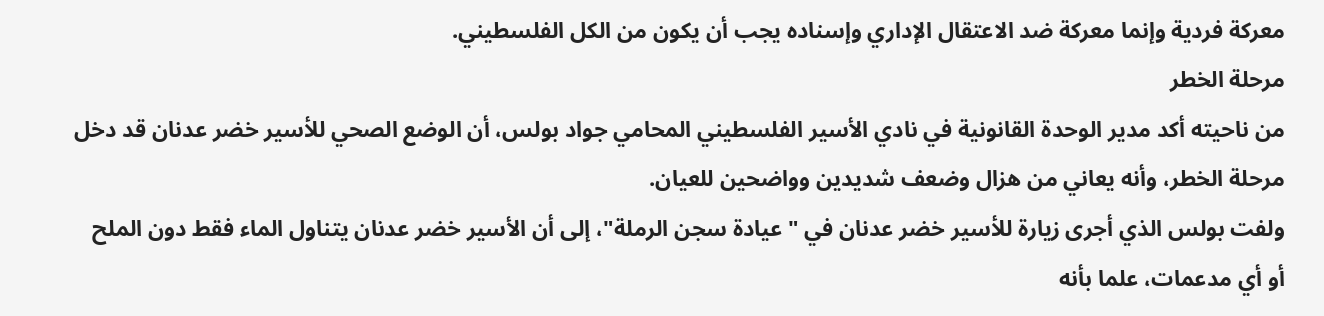معركة فردية وإنما معركة ضد الاعتقال الإداري وإسناده يجب أن يكون من الكل الفلسطيني.
مرحلة الخطر
من ناحيته أكد مدير الوحدة القانونية في نادي الأسير الفلسطيني المحامي جواد بولس، أن الوضع الصحي للأسير خضر عدنان قد دخل مرحلة الخطر، وأنه يعاني من هزال وضعف شديدين وواضحين للعيان.
ولفت بولس الذي أجرى زيارة للأسير خضر عدنان في "عيادة سجن الرملة"، إلى أن الأسير خضر عدنان يتناول الماء فقط دون الملح أو أي مدعمات، علما بأنه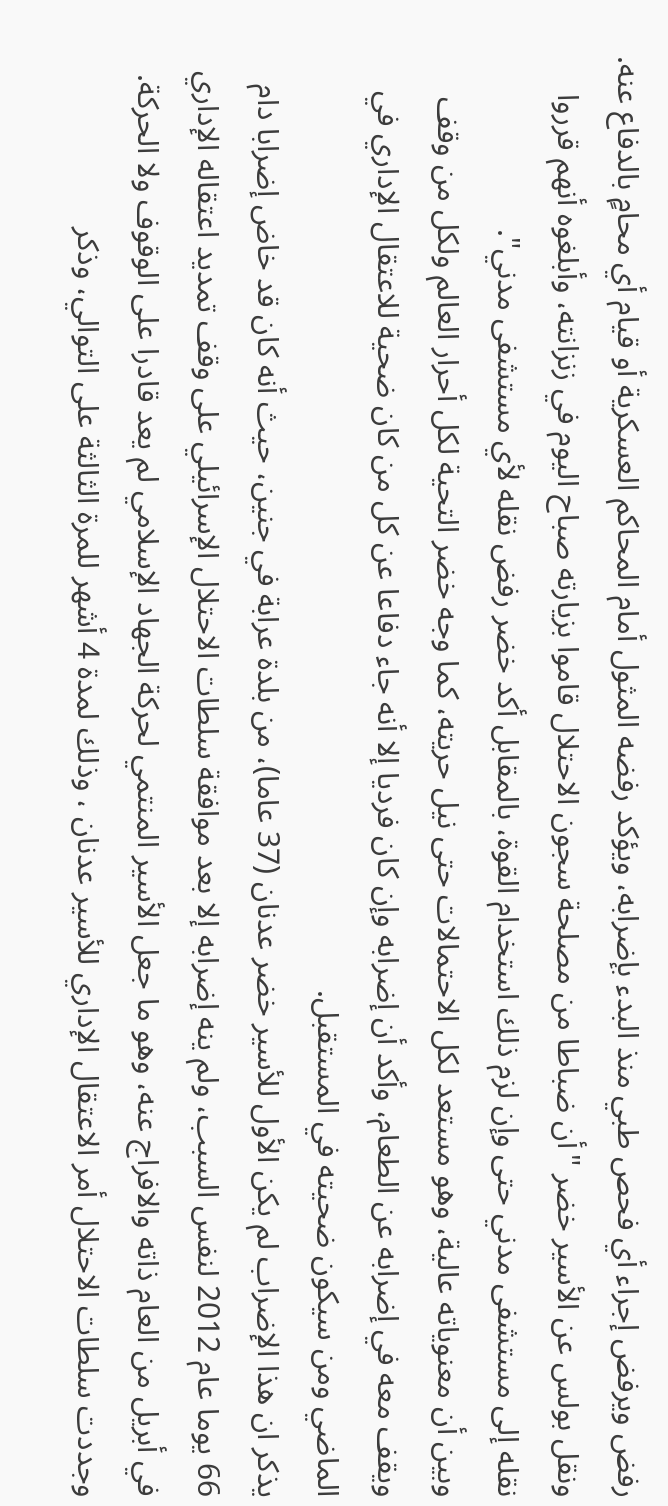رفض ويرفض إجراء أي فحص طبي منذ البدء بإضرابه، ويؤكد رفضه المثول أمام المحاكم العسكرية أو قيام أي محامٍ بالدفاع عنه.
ونقل بولس عن الأسير خضر "أن ضباطا من مصلحة سجون الاحتلال قاموا بزيارته صباح اليوم في زنزانته، وأبلغوه أنهم قرروا نقله إلى مستشفى مدني حتى وإن لزم ذلك استخدام القوة، بالمقابل أكد خضر رفض نقله لأي مستشفى مدني".
وبين أن معنوياته عالية، وهو مستعد لكل الاحتمالات حتى نيل حريته، كما وجه خضر التحية لكل أحرار العالم ولكل من وقف ويقف معه في إضرابه عن الطعام، وأكد أن إضرابه وإن كان فرديا إلا أنه جاء دفاعا عن كل من كان ضحية للاعتقال الإداري في الماضي ومن سيكون ضحيته في المستقبل.
يذكر ان هذا الإضراب لم يكن الأول للأسير خضر عدنان (37 عاما)، من بلدة عرابة في جنين، حيث أنه كان قد خاض إضرابا دام 66 يوما عام 2012 لنفس السبب، ولم ينه إضرابه إلا بعد موافقة سلطات الاحتلال الإسرائيلي على وقف تمديد اعتقاله الإداري في أبريل من العام ذاته والافراج عنه، وهو ما جعل الأسير المنتمي لحركة الجهاد الإسلامي لم يعد قادرا على الوقوف ولا الحركة.
وجددت سلطات الاحتلال أمر الاعتقال الإداري للأسير عدنان ، وذلك لمدة 4 أشهر للمرة الثالثة على التوالي، وذكر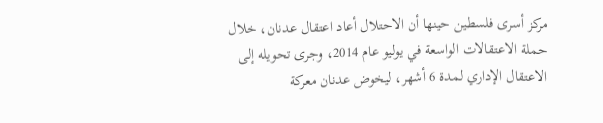مركز أسرى فلسطين حينها أن الاحتلال أعاد اعتقال عدنان، خلال حملة الاعتقالات الواسعة في يوليو عام 2014، وجرى تحويله إلى الاعتقال الإداري لمدة 6 أشهر، ليخوض عدنان معركة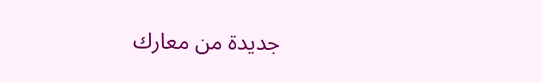جديدة من معارك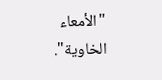"الأمعاء الخاوية".